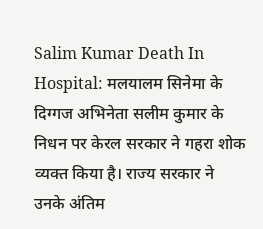Salim Kumar Death In Hospital: मलयालम सिनेमा के दिग्गज अभिनेता सलीम कुमार के निधन पर केरल सरकार ने गहरा शोक व्यक्त किया है। राज्य सरकार ने उनके अंतिम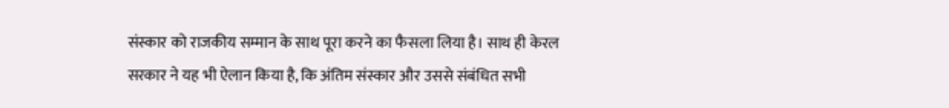संस्कार को राजकीय सम्मान के साथ पूरा करने का फैसला लिया है। साथ ही केरल सरकार ने यह भी ऐलान किया है, कि अंतिम संस्कार और उससे संबंधित सभी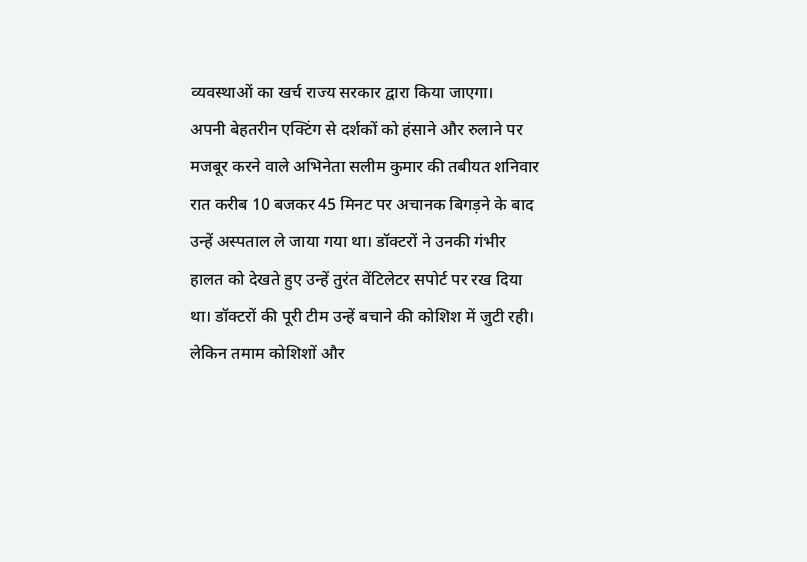व्यवस्थाओं का खर्च राज्य सरकार द्वारा किया जाएगा।
अपनी बेहतरीन एक्टिंग से दर्शकों को हंसाने और रुलाने पर मजबूर करने वाले अभिनेता सलीम कुमार की तबीयत शनिवार रात करीब 10 बजकर 45 मिनट पर अचानक बिगड़ने के बाद उन्हें अस्पताल ले जाया गया था। डॉक्टरों ने उनकी गंभीर हालत को देखते हुए उन्हें तुरंत वेंटिलेटर सपोर्ट पर रख दिया था। डॉक्टरों की पूरी टीम उन्हें बचाने की कोशिश में जुटी रही। लेकिन तमाम कोशिशों और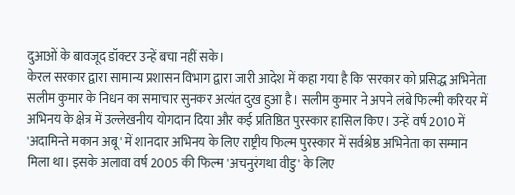दुआओं के बावजूद डॉक्टर उन्हें बचा नहीं सके।
केरल सरकार द्वारा सामान्य प्रशासन विभाग द्वारा जारी आदेश में कहा गया है कि 'सरकार को प्रसिद्ध अभिनेता सलीम कुमार के निधन का समाचार सुनकर अत्यंत दुख हुआ है। सलीम कुमार ने अपने लंबे फिल्मी करियर में अभिनय के क्षेत्र में उल्लेखनीय योगदान दिया और कई प्रतिष्ठित पुरस्कार हासिल किए। उन्हें वर्ष 2010 में 'अदामिन्ते मकान अबू' में शानदार अभिनय के लिए राष्ट्रीय फिल्म पुरस्कार में सर्वश्रेष्ठ अभिनेता का सम्मान मिला था। इसके अलावा वर्ष 2005 की फिल्म 'अचनुरंगथा वीडु' के लिए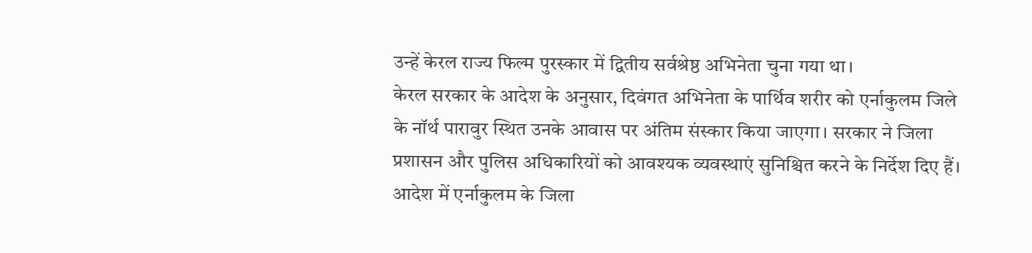उन्हें केरल राज्य फिल्म पुरस्कार में द्वितीय सर्वश्रेष्ठ अभिनेता चुना गया था।
केरल सरकार के आदेश के अनुसार, दिवंगत अभिनेता के पार्थिव शरीर को एर्नाकुलम जिले के नॉर्थ पारावुर स्थित उनके आवास पर अंतिम संस्कार किया जाएगा। सरकार ने जिला प्रशासन और पुलिस अधिकारियों को आवश्यक व्यवस्थाएं सुनिश्चित करने के निर्देश दिए हैं। आदेश में एर्नाकुलम के जिला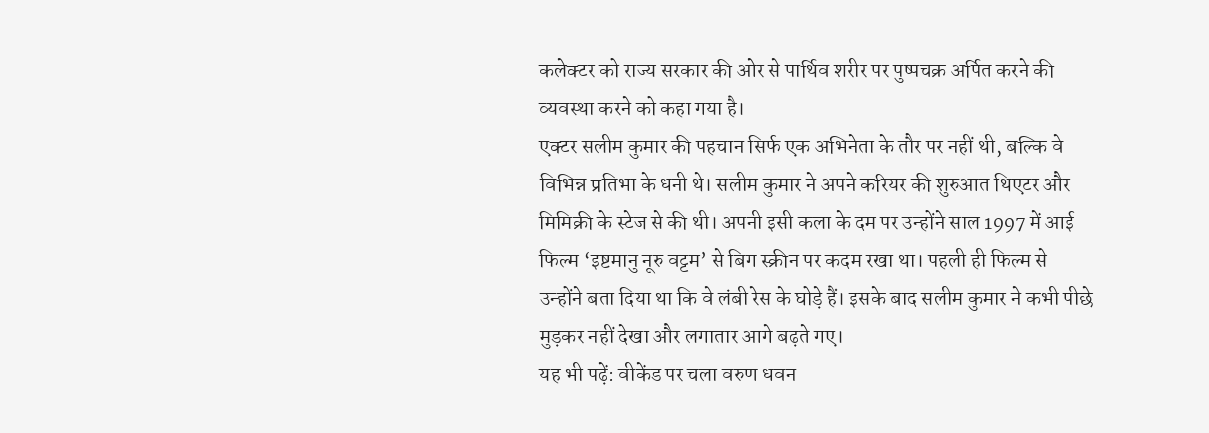कलेक्टर को राज्य सरकार की ओर से पार्थिव शरीर पर पुष्पचक्र अर्पित करने की व्यवस्था करने को कहा गया है।
एक्टर सलीम कुमार की पहचान सिर्फ एक अभिनेता के तौर पर नहीं थी, बल्कि वे विभिन्न प्रतिभा के धनी थे। सलीम कुमार ने अपने करियर की शुरुआत थिएटर और मिमिक्री के स्टेज से की थी। अपनी इसी कला के दम पर उन्होंने साल 1997 में आई फिल्म ‘इष्टमानु नूरु वट्टम’ से बिग स्क्रीन पर कदम रखा था। पहली ही फिल्म से उन्होंने बता दिया था कि वे लंबी रेस के घोड़े हैं। इसके बाद सलीम कुमार ने कभी पीछे मुड़कर नहीं देखा और लगातार आगे बढ़ते गए।
यह भी पढ़ें: वीकेंड पर चला वरुण धवन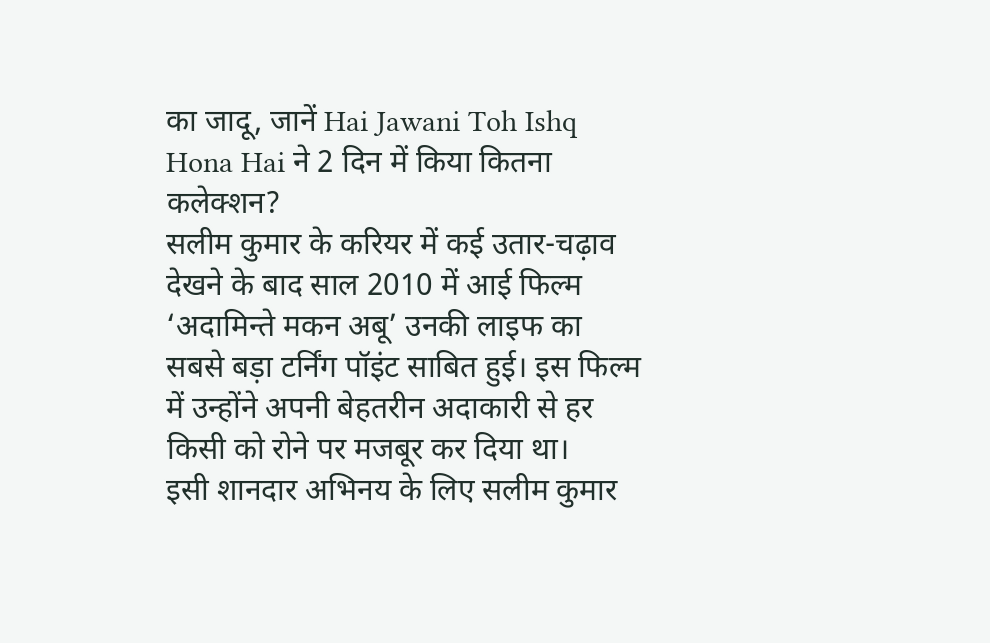का जादू, जानें Hai Jawani Toh Ishq Hona Hai ने 2 दिन में किया कितना कलेक्शन?
सलीम कुमार के करियर में कई उतार-चढ़ाव देखने के बाद साल 2010 में आई फिल्म ‘अदामिन्ते मकन अबू’ उनकी लाइफ का सबसे बड़ा टर्निंग पॉइंट साबित हुई। इस फिल्म में उन्होंने अपनी बेहतरीन अदाकारी से हर किसी को रोने पर मजबूर कर दिया था।
इसी शानदार अभिनय के लिए सलीम कुमार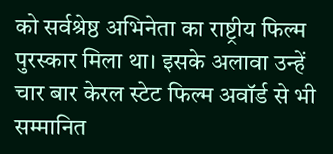को सर्वश्रेष्ठ अभिनेता का राष्ट्रीय फिल्म पुरस्कार मिला था। इसके अलावा उन्हें चार बार केरल स्टेट फिल्म अवॉर्ड से भी सम्मानित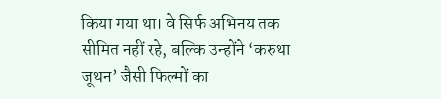किया गया था। वे सिर्फ अभिनय तक सीमित नहीं रहे, बल्कि उन्होंने ‘करुथा जूथन’ जैसी फिल्मों का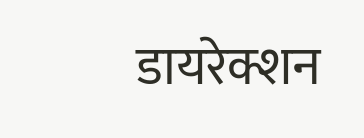डायरेक्शन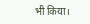भी किया।